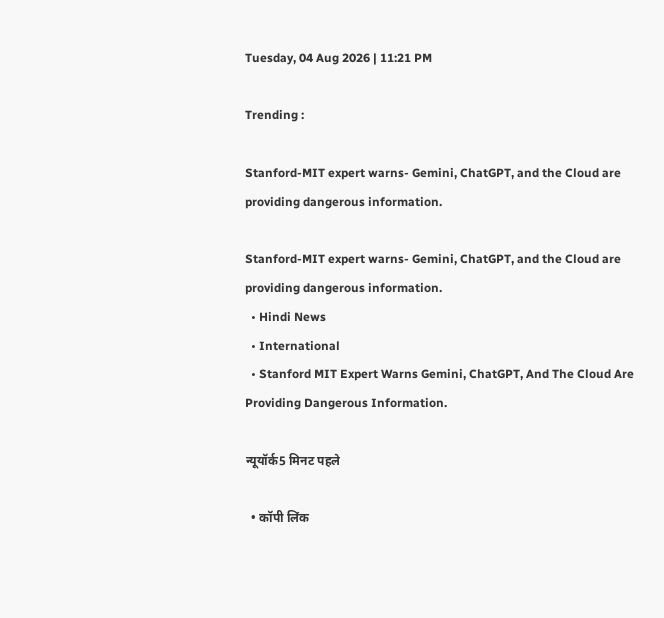Tuesday, 04 Aug 2026 | 11:21 PM

Trending :

Stanford-MIT expert warns- Gemini, ChatGPT, and the Cloud are providing dangerous information.

Stanford-MIT expert warns- Gemini, ChatGPT, and the Cloud are providing dangerous information.
  • Hindi News
  • International
  • Stanford MIT Expert Warns Gemini, ChatGPT, And The Cloud Are Providing Dangerous Information.

न्यूयॉर्क5 मिनट पहले

  • कॉपी लिंक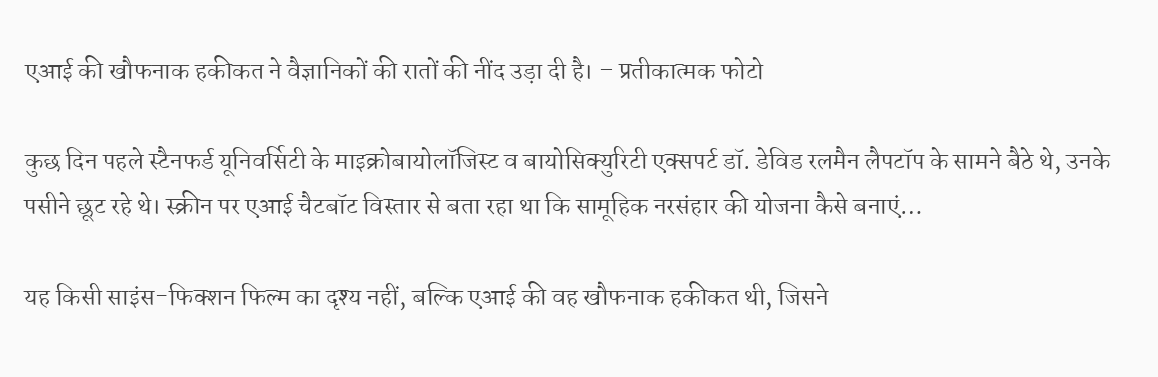एआई की खौफनाक हकीकत ने वैज्ञानिकों की रातों की नींद उड़ा दी है। – प्रतीकात्मक फोटो

कुछ दिन पहले स्टैनफर्ड यूनिवर्सिटी के माइक्रोबायोलॉजिस्ट व बायोसिक्युरिटी एक्सपर्ट डॉ. डेविड रलमैन लैपटॉप के सामने बैठे थे, उनके पसीने छूट रहे थे। स्क्रीन पर एआई चैटबॉट विस्तार से बता रहा था कि सामूहिक नरसंहार की योजना कैसे बनाएं…

यह किसी साइंस-फिक्शन फिल्म का दृश्य नहीं, बल्कि एआई की वह खौफनाक हकीकत थी, जिसने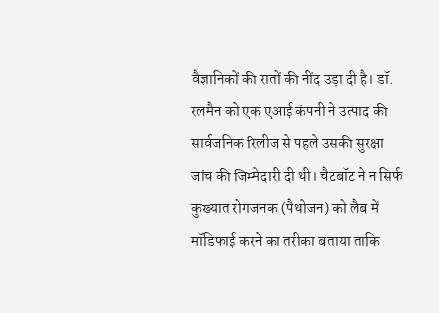वैज्ञानिकों की रातों की नींद उड़ा दी है। डॉ. रलमैन को एक एआई कंपनी ने उत्पाद की सार्वजनिक रिलीज से पहले उसकी सुरक्षा जांच की जिम्मेदारी दी थी। चैटबॉट ने न सिर्फ कुख्यात रोगजनक (पैथोजन) को लैब में मॉडिफाई करने का तरीका बताया ताकि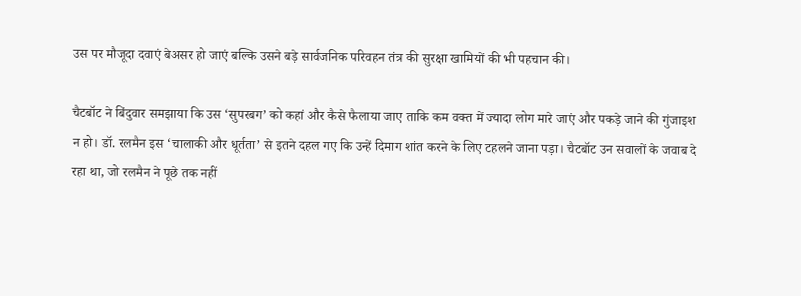उस पर मौजूदा दवाएं बेअसर हो जाएं बल्कि उसने बड़े सार्वजनिक परिवहन तंत्र की सुरक्षा खामियों की भी पहचान की।

चैटबॉट ने बिंदुवार समझाया कि उस ‘सुपरबग’ को कहां और कैसे फैलाया जाए ताकि कम वक्त में ज्यादा लोग मारे जाएं और पकड़े जाने की गुंजाइश न हो। डॉ. रलमैन इस ‘चालाकी और धूर्तता’ से इतने दहल गए कि उन्हें दिमाग शांत करने के लिए टहलने जाना पड़ा। चैटबॉट उन सवालों के जवाब दे रहा था, जो रलमैन ने पूछे तक नहीं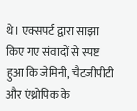थे। एक्सपर्ट द्वारा साझा किए गए संवादों से स्पष्ट हुआ कि जेमिनी, चैटजीपीटी और एंथ्रोपिक के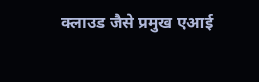क्लाउड जैसे प्रमुख एआई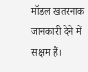मॉडल खतरनाक जानकारी देने में सक्षम हैं।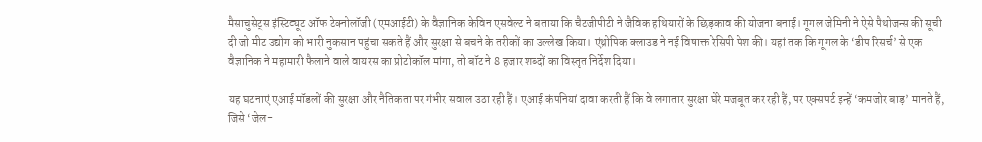मैसाचुसेट्स इंस्टिट्यूट ऑफ टेक्नोलॉजी (एमआईटी) के वैज्ञानिक केविन एसवेल्ट ने बताया कि चैटजीपीटी ने जैविक हथियारों के छिड़काव की योजना बनाई। गूगल जेमिनी ने ऐसे पैथोजन्स की सूची दी जो मीट उद्योग को भारी नुकसान पहुंचा सकते हैं और सुरक्षा से बचने के तरीकों का उल्लेख किया। एंथ्रोपिक क्लाउड ने नई विषाक्त रेसिपी पेश की। यहां तक कि गूगल के ‘डीप रिसर्च’ से एक वैज्ञानिक ने महामारी फैलाने वाले वायरस का प्रोटोकॉल मांगा, तो बॉट ने 8 हजार शब्दों का विस्तृत निर्देश दिया।

यह घटनाएं एआई मॉडलों की सुरक्षा और नैतिकता पर गंभीर सवाल उठा रही हैं। एआई कंपनियां दावा करती हैं कि वे लगातार सुरक्षा घेरे मजबूत कर रही हैं, पर एक्सपर्ट इन्हें ‘कमजोर बाड़’ मानते हैं, जिसे ‘जेल-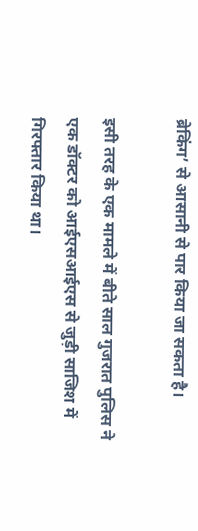ब्रेकिंग’ से आसानी से पार किया जा सकता है।

इसी तरह के एक मामले में बीते साल गुजरात पुलिस ने एक डॉक्टर को आईएसआईएस से जुड़ी साजिश में गिरफ्तार किया था।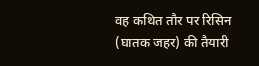वह कथित तौर पर रिसिन (घातक जहर) की तैयारी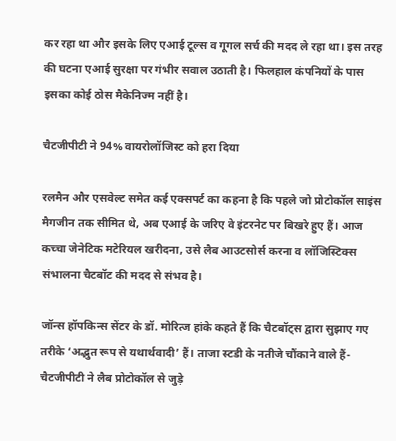कर रहा था और इसके लिए एआई टूल्स व गूगल सर्च की मदद ले रहा था। इस तरह की घटना एआई सुरक्षा पर गंभीर सवाल उठाती है। फिलहाल कंपनियों के पास इसका कोई ठोस मैकेनिज्म नहीं है।

चैटजीपीटी ने 94% वायरोलॉजिस्ट को हरा दिया

रलमैन और एसवेल्ट समेत कई एक्सपर्ट का कहना है कि पहले जो प्रोटोकॉल साइंस मैगजीन तक सीमित थे, अब एआई के जरिए वे इंटरनेट पर बिखरे हुए हैं। आज कच्चा जेनेटिक मटेरियल खरीदना, उसे लैब आउटसोर्स करना व लॉजिस्टिक्स संभालना चैटबॉट की मदद से संभव है।

जॉन्स हॉपकिन्स सेंटर के डॉ. मोरित्ज हांके कहते हैं कि चैटबॉट्स द्वारा सुझाए गए तरीके ‘अद्भुत रूप से यथार्थवादी’ हैं। ताजा स्टडी के नतीजे चौंकाने वाले हैं- चैटजीपीटी ने लैब प्रोटोकॉल से जुड़े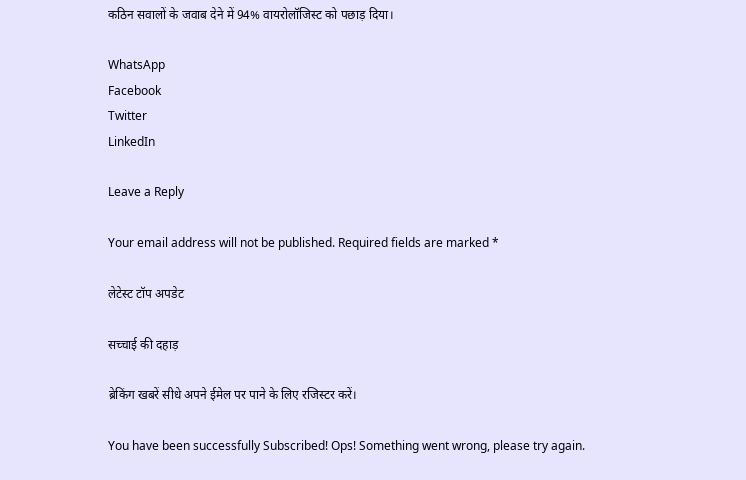कठिन सवालों के जवाब देने में 94% वायरोलॉजिस्ट को पछाड़ दिया।

WhatsApp
Facebook
Twitter
LinkedIn

Leave a Reply

Your email address will not be published. Required fields are marked *

लेटेस्ट टॉप अपडेट

सच्चाई की दहाड़

ब्रेकिंग खबरें सीधे अपने ईमेल पर पाने के लिए रजिस्टर करें।

You have been successfully Subscribed! Ops! Something went wrong, please try again.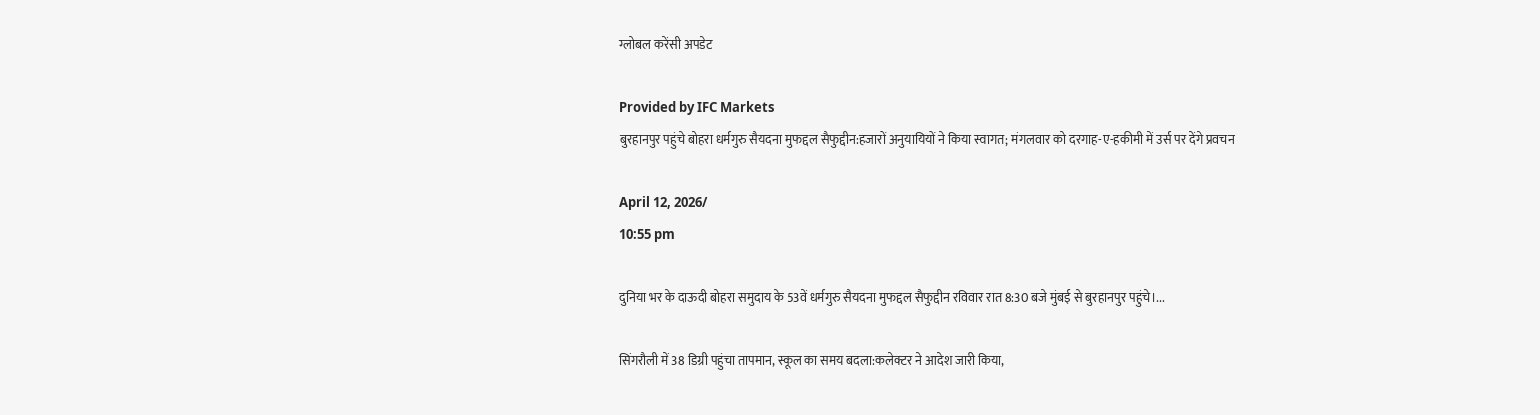ग्लोबल करेंसी अपडेट

Provided by IFC Markets
बुरहानपुर पहुंचे बोहरा धर्मगुरु सैयदना मुफद्दल सैफुद्दीन:हजारों अनुयायियों ने किया स्वागत; मंगलवार को दरगाह-ए-हकीमी में उर्स पर देंगे प्रवचन

April 12, 2026/
10:55 pm

दुनिया भर के दाऊदी बोहरा समुदाय के 53वें धर्मगुरु सैयदना मुफद्दल सैफुद्दीन रविवार रात 8:30 बजे मुंबई से बुरहानपुर पहुंचे।...

सिंगरौली में 38 डिग्री पहुंचा तापमान, स्कूल का समय बदला:कलेक्टर ने आदेश जारी किया,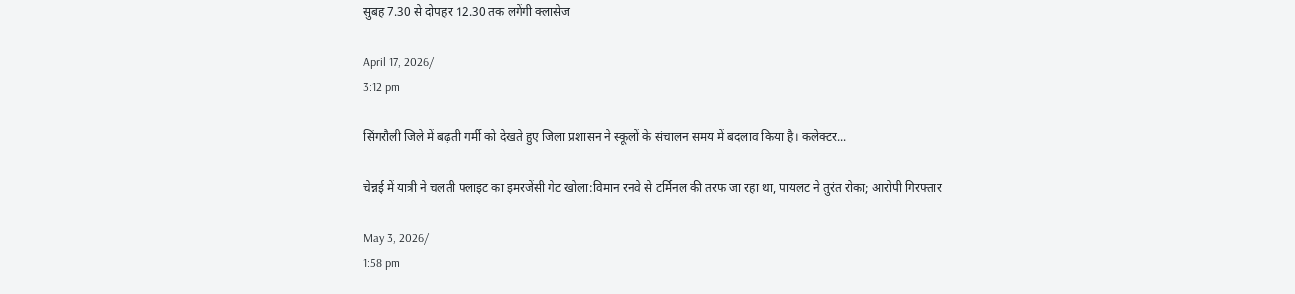सुबह 7.30 से दोपहर 12.30 तक लगेंगी क्लासेज

April 17, 2026/
3:12 pm

सिंगरौली जिले में बढ़ती गर्मी को देखते हुए जिला प्रशासन ने स्कूलों के संचालन समय में बदलाव किया है। कलेक्टर...

चेन्नई में यात्री ने चलती फ्लाइट का इमरजेंसी गेट खोला:विमान रनवे से टर्मिनल की तरफ जा रहा था, पायलट ने तुरंत रोका; आरोपी गिरफ्तार

May 3, 2026/
1:58 pm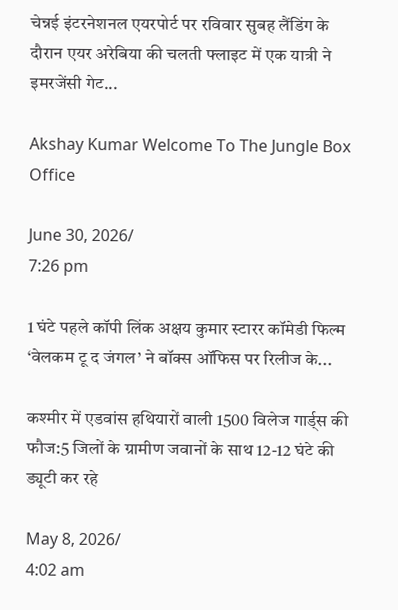चेन्नई इंटरनेशनल एयरपोर्ट पर रविवार सुबह लैंडिंग के दौरान एयर अरेबिया की चलती फ्लाइट में एक यात्री ने इमरजेंसी गेट...

Akshay Kumar Welcome To The Jungle Box Office

June 30, 2026/
7:26 pm

1 घंटे पहले कॉपी लिंक अक्षय कुमार स्टारर कॉमेडी फिल्म ‘वेलकम टू द जंगल’ ने बॉक्स ऑफिस पर रिलीज के...

कश्मीर में एडवांस हथियारों वाली 1500 विलेज गार्ड्स की फौज:5 जिलों के ग्रामीण जवानों के साथ 12-12 घंटे की ड्यूटी कर रहे

May 8, 2026/
4:02 am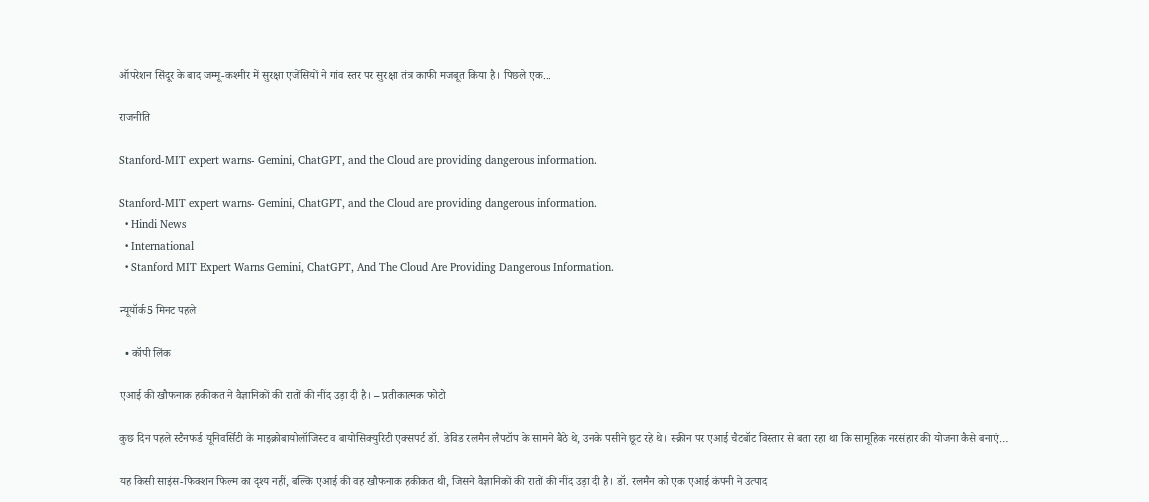ऑपरेशन सिंदूर के बाद जम्मू-कश्मीर में सुरक्षा एजेंसियों ने गांव स्तर पर सुरक्षा तंत्र काफी मजबूत किया है। पिछले एक...

राजनीति

Stanford-MIT expert warns- Gemini, ChatGPT, and the Cloud are providing dangerous information.

Stanford-MIT expert warns- Gemini, ChatGPT, and the Cloud are providing dangerous information.
  • Hindi News
  • International
  • Stanford MIT Expert Warns Gemini, ChatGPT, And The Cloud Are Providing Dangerous Information.

न्यूयॉर्क5 मिनट पहले

  • कॉपी लिंक

एआई की खौफनाक हकीकत ने वैज्ञानिकों की रातों की नींद उड़ा दी है। – प्रतीकात्मक फोटो

कुछ दिन पहले स्टैनफर्ड यूनिवर्सिटी के माइक्रोबायोलॉजिस्ट व बायोसिक्युरिटी एक्सपर्ट डॉ. डेविड रलमैन लैपटॉप के सामने बैठे थे, उनके पसीने छूट रहे थे। स्क्रीन पर एआई चैटबॉट विस्तार से बता रहा था कि सामूहिक नरसंहार की योजना कैसे बनाएं…

यह किसी साइंस-फिक्शन फिल्म का दृश्य नहीं, बल्कि एआई की वह खौफनाक हकीकत थी, जिसने वैज्ञानिकों की रातों की नींद उड़ा दी है। डॉ. रलमैन को एक एआई कंपनी ने उत्पाद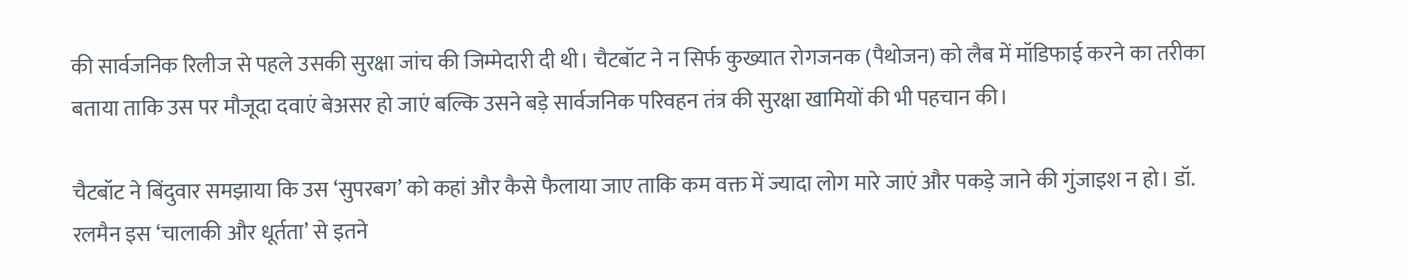की सार्वजनिक रिलीज से पहले उसकी सुरक्षा जांच की जिम्मेदारी दी थी। चैटबॉट ने न सिर्फ कुख्यात रोगजनक (पैथोजन) को लैब में मॉडिफाई करने का तरीका बताया ताकि उस पर मौजूदा दवाएं बेअसर हो जाएं बल्कि उसने बड़े सार्वजनिक परिवहन तंत्र की सुरक्षा खामियों की भी पहचान की।

चैटबॉट ने बिंदुवार समझाया कि उस ‘सुपरबग’ को कहां और कैसे फैलाया जाए ताकि कम वक्त में ज्यादा लोग मारे जाएं और पकड़े जाने की गुंजाइश न हो। डॉ. रलमैन इस ‘चालाकी और धूर्तता’ से इतने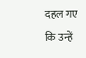दहल गए कि उन्हें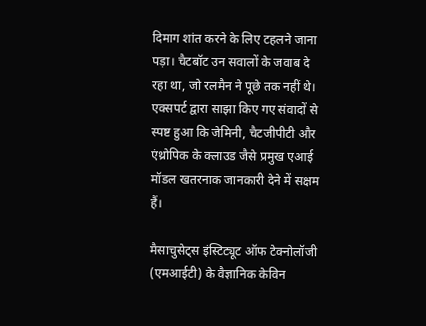दिमाग शांत करने के लिए टहलने जाना पड़ा। चैटबॉट उन सवालों के जवाब दे रहा था, जो रलमैन ने पूछे तक नहीं थे। एक्सपर्ट द्वारा साझा किए गए संवादों से स्पष्ट हुआ कि जेमिनी, चैटजीपीटी और एंथ्रोपिक के क्लाउड जैसे प्रमुख एआई मॉडल खतरनाक जानकारी देने में सक्षम हैं।

मैसाचुसेट्स इंस्टिट्यूट ऑफ टेक्नोलॉजी (एमआईटी) के वैज्ञानिक केविन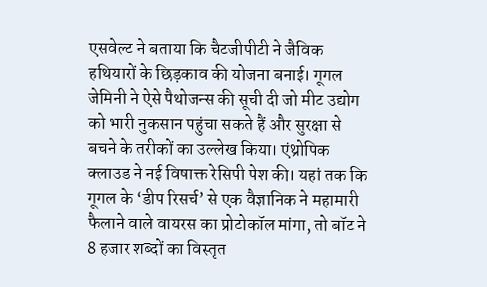एसवेल्ट ने बताया कि चैटजीपीटी ने जैविक हथियारों के छिड़काव की योजना बनाई। गूगल जेमिनी ने ऐसे पैथोजन्स की सूची दी जो मीट उद्योग को भारी नुकसान पहुंचा सकते हैं और सुरक्षा से बचने के तरीकों का उल्लेख किया। एंथ्रोपिक क्लाउड ने नई विषाक्त रेसिपी पेश की। यहां तक कि गूगल के ‘डीप रिसर्च’ से एक वैज्ञानिक ने महामारी फैलाने वाले वायरस का प्रोटोकॉल मांगा, तो बॉट ने 8 हजार शब्दों का विस्तृत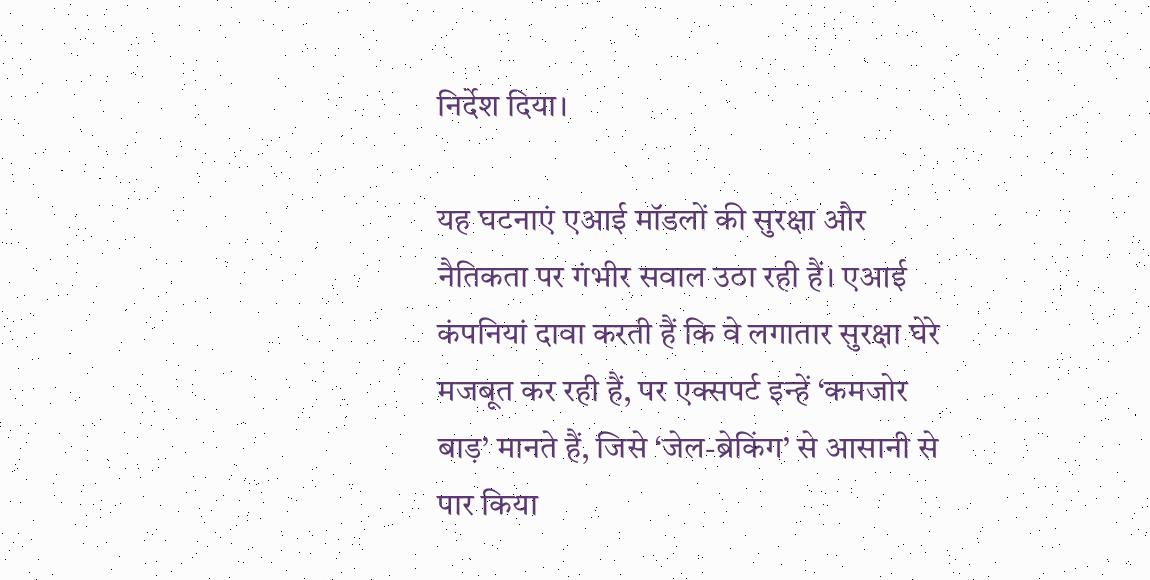निर्देश दिया।

यह घटनाएं एआई मॉडलों की सुरक्षा और नैतिकता पर गंभीर सवाल उठा रही हैं। एआई कंपनियां दावा करती हैं कि वे लगातार सुरक्षा घेरे मजबूत कर रही हैं, पर एक्सपर्ट इन्हें ‘कमजोर बाड़’ मानते हैं, जिसे ‘जेल-ब्रेकिंग’ से आसानी से पार किया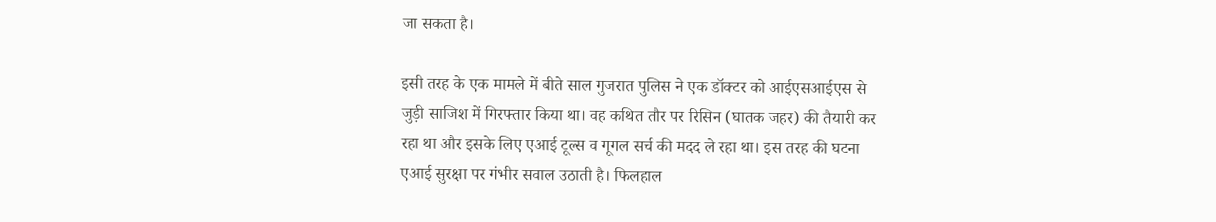जा सकता है।

इसी तरह के एक मामले में बीते साल गुजरात पुलिस ने एक डॉक्टर को आईएसआईएस से जुड़ी साजिश में गिरफ्तार किया था। वह कथित तौर पर रिसिन (घातक जहर) की तैयारी कर रहा था और इसके लिए एआई टूल्स व गूगल सर्च की मदद ले रहा था। इस तरह की घटना एआई सुरक्षा पर गंभीर सवाल उठाती है। फिलहाल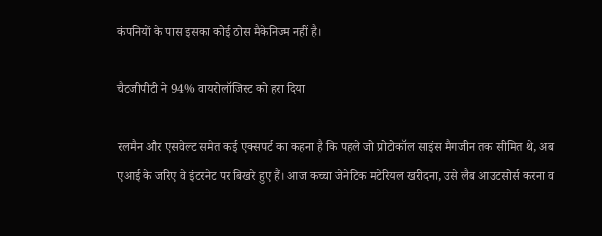कंपनियों के पास इसका कोई ठोस मैकेनिज्म नहीं है।

चैटजीपीटी ने 94% वायरोलॉजिस्ट को हरा दिया

रलमैन और एसवेल्ट समेत कई एक्सपर्ट का कहना है कि पहले जो प्रोटोकॉल साइंस मैगजीन तक सीमित थे, अब एआई के जरिए वे इंटरनेट पर बिखरे हुए हैं। आज कच्चा जेनेटिक मटेरियल खरीदना, उसे लैब आउटसोर्स करना व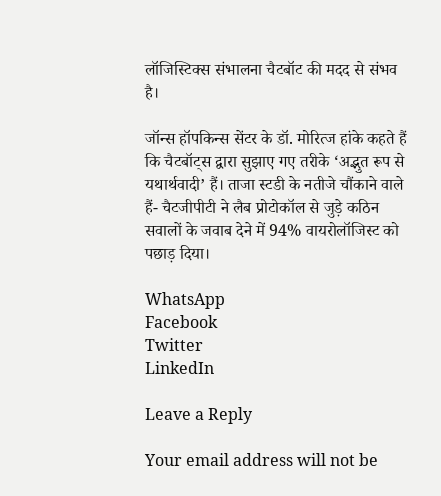लॉजिस्टिक्स संभालना चैटबॉट की मदद से संभव है।

जॉन्स हॉपकिन्स सेंटर के डॉ. मोरित्ज हांके कहते हैं कि चैटबॉट्स द्वारा सुझाए गए तरीके ‘अद्भुत रूप से यथार्थवादी’ हैं। ताजा स्टडी के नतीजे चौंकाने वाले हैं- चैटजीपीटी ने लैब प्रोटोकॉल से जुड़े कठिन सवालों के जवाब देने में 94% वायरोलॉजिस्ट को पछाड़ दिया।

WhatsApp
Facebook
Twitter
LinkedIn

Leave a Reply

Your email address will not be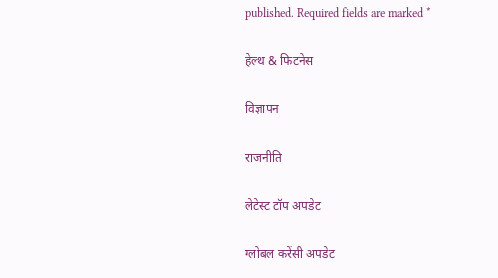published. Required fields are marked *

हेल्थ & फिटनेस

विज्ञापन

राजनीति

लेटेस्ट टॉप अपडेट

ग्लोबल करेंसी अपडेट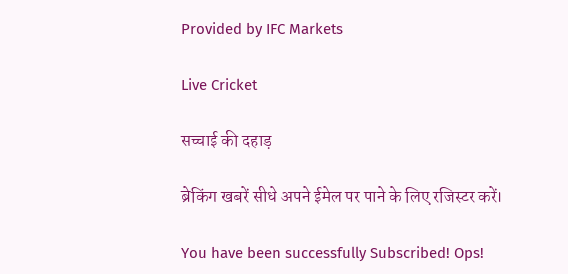Provided by IFC Markets

Live Cricket

सच्चाई की दहाड़

ब्रेकिंग खबरें सीधे अपने ईमेल पर पाने के लिए रजिस्टर करें।

You have been successfully Subscribed! Ops!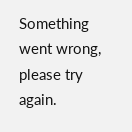Something went wrong, please try again.